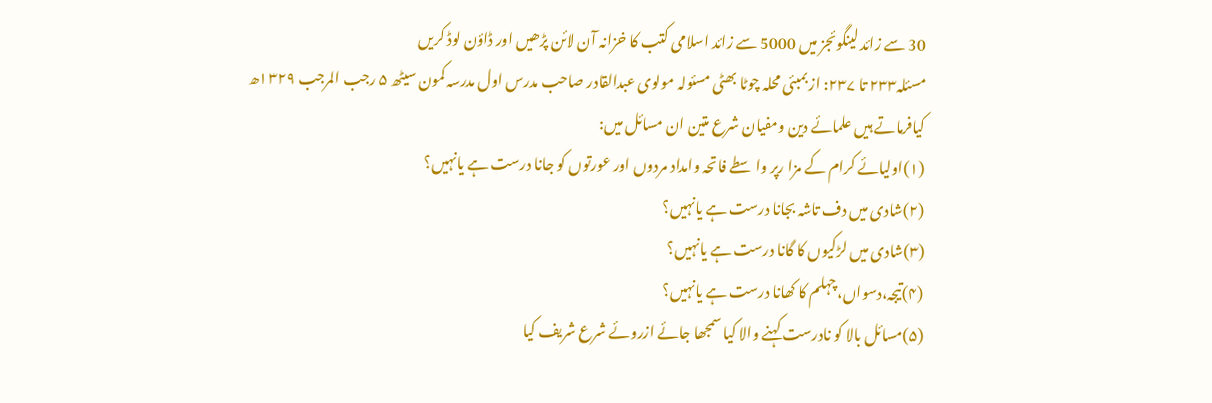30 سے زائد لینگوئجز میں 5000 سے زائد اسلامی کتب کا خزانہ آن لائن پڑھیں اور ڈاؤن لوڈ کریں
مسئلہ۲۳۳ تا ۲۳۷: از بمبئی محلہ چوٹا بھٹی مسئولہ مولوی عبدالقادر صاحب مدرس اول مدرسہ کمون سیٹھ ۵ رجب المرجب ۱۳۲۹ھ
کیافرماتے ہیں علمائے دین ومفیان شرع متین ان مسائل میں:
(۱)اولیائے کرام کے مزا رپر واسطے فاتحہ وامداد مردوں اور عورتوں کو جانا درست ہے یانہیں؟
(۲)شادی میں دف تاشہ بجانا درست ہے یانہیں؟
(۳)شادی میں لڑکیوں کا گانا درست ہے یانہیں؟
(۴)تیجہ،دسواں،چہلم کا کھانا درست ہے یانہیں؟
(۵)مسائل بالا کو نادرست کہنے والا کیا سمجھا جائے ازروئے شرع شریف کیا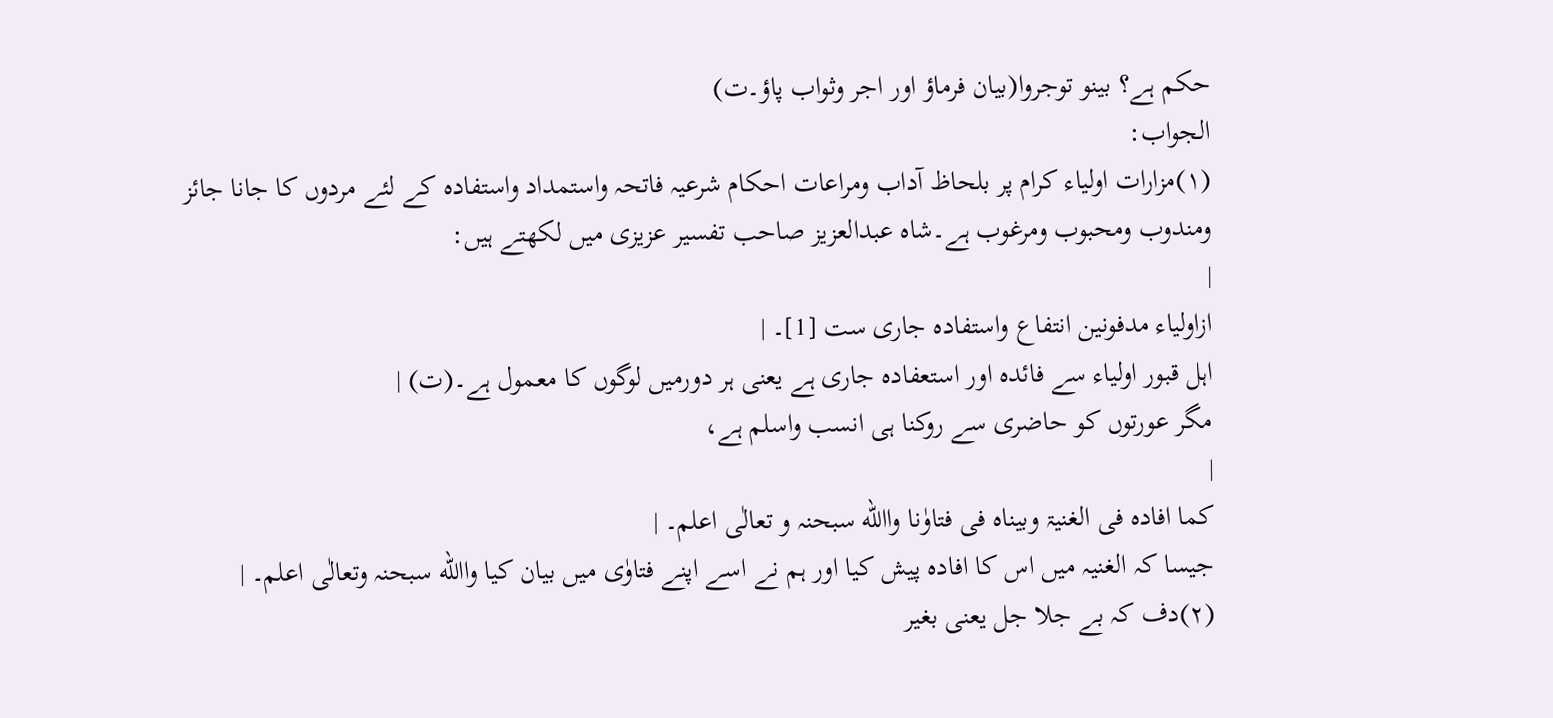حکم ہے؟ بینو توجروا(بیان فرماؤ اور اجر وثواب پاؤ۔ت)
الجواب:
(۱)مزارات اولیاء کرام پر بلحاظ آداب ومراعات احکام شرعیہ فاتحہ واستمداد واستفادہ کے لئے مردوں کا جانا جائز ومندوب ومحبوب ومرغوب ہے۔شاہ عبدالعزیز صاحب تفسیر عزیزی میں لکھتے ہیں:
|
ازاولیاء مدفونین انتفاع واستفادہ جاری ست [1]۔ |
اہل قبور اولیاء سے فائدہ اور استعفادہ جاری ہے یعنی ہر دورمیں لوگوں کا معمول ہے۔(ت) |
مگر عورتوں کو حاضری سے روکنا ہی انسب واسلم ہے،
|
کما افادہ فی الغنیۃ وبیناہ فی فتاوٰنا واالله سبحنہ و تعالٰی اعلم۔ |
جیسا کہ الغنیہ میں اس کا افادہ پیش کیا اور ہم نے اسے اپنے فتاوٰی میں بیان کیا واالله سبحنہ وتعالٰی اعلم۔ |
(۲)دف کہ بے جلا جل یعنی بغیر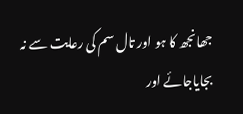جھانجھ کا ہو اور تال سم کی رعایت سے نہ بجایاجائے اور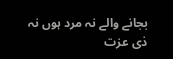بجانے والے نہ مرد ہوں نہ ذی عزت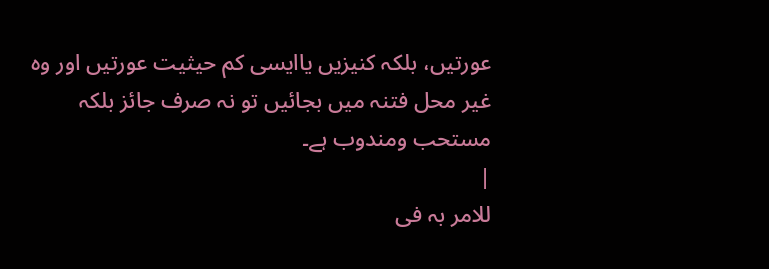عورتیں، بلکہ کنیزیں یاایسی کم حیثیت عورتیں اور وہ غیر محل فتنہ میں بجائیں تو نہ صرف جائز بلکہ مستحب ومندوب ہے۔
|
للامر بہ فی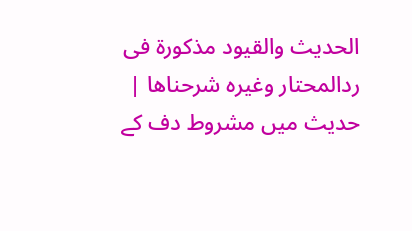الحدیث والقیود مذکورۃ فی ردالمحتار وغیرہ شرحناھا |
حدیث میں مشروط دف کے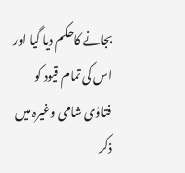بجانے کاحکم دیا گیا اور اس کی تمام قیود کو فتاوٰی شامی وغیرہ میں ذکر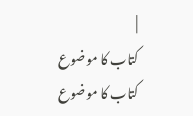|
کتاب کا موضوع
کتاب کا موضوع